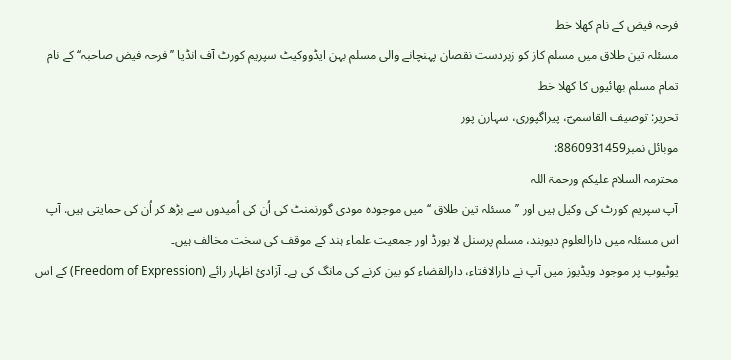فرحہ فیض کے نام کھلا خط
مسئلہ تین طلاق میں مسلم کاز کو زبردست نقصان پہنچانے والی مسلم بہن ایڈووکیٹ سپریم کورٹ آف انڈیا ’’فرحہ فیض صاحبہ‘‘ کے نام تمام مسلم بھائیوں کا کھلا خط
تحریر: توصیف القاسمیؔ، پیراگپوری، سہارن پور
موبائل نمبر8860931459:
محترمہ السلام علیکم ورحمۃ اللہ
آپ سپریم کورٹ کی وکیل ہیں اور ’’مسئلہ تین طلاق ‘‘ میں موجودہ مودی گورنمنٹ کی اُن کی اُمیدوں سے بڑھ کر اُن کی حمایتی ہیں. آپ اس مسئلہ میں دارالعلوم دیوبند، مسلم پرسنل لا بورڈ اور جمعیت علماء ہند کے موقف کی سخت مخالف ہیں۔
یوٹیوب پر موجود ویڈیوز میں آپ نے دارالافتاء، دارالقضاء کو بین کرنے کی مانگ کی ہے۔ آزادیٔ اظہار رائے (Freedom of Expression) کے اس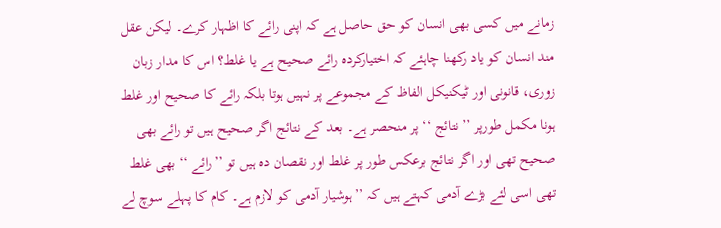زمانے میں کسی بھی انسان کو حق حاصل ہے کہ اپنی رائے کا اظہار کرے۔ لیکن عقل مند انسان کو یاد رکھنا چاہئے کہ اختیارکردہ رائے صحیح ہے یا غلط؟ اس کا مدار زبان زوری، قانونی اور ٹیکنیکل الفاظ کے مجموعے پر نہیں ہوتا بلکہ رائے کا صحیح اور غلط ہونا مکمل طورپر ’’نتائج ‘‘ پر منحصر ہے۔ بعد کے نتائج اگر صحیح ہیں تو رائے بھی صحیح تھی اور اگر نتائج برعکس طور پر غلط اور نقصان دہ ہیں تو ’’رائے ‘‘ بھی غلط تھی اسی لئے بڑے آدمی کہتے ہیں کہ ’’ہوشیار آدمی کو لازم ہے۔ کام کا پہلے سوچ لے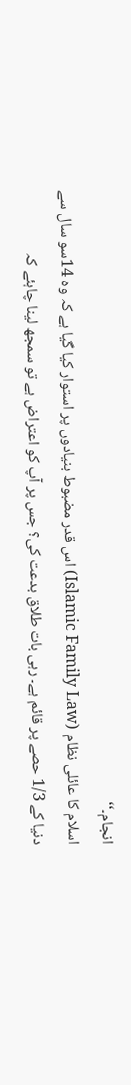انجام۔‘‘
اسلام کا عائلی نظام (Islamic Family Law) اس قدر مضبوط بنیادوں پر استوار کیا گیا ہے کہ وہ 14سو سال سے دنیا کے 1/3 حصے پر قائم ہے۔ رہی بات طلاق بدعت کی؟ جس پر آپ کو اعتراض ہے تو سمجھ لینا چاہئے کہ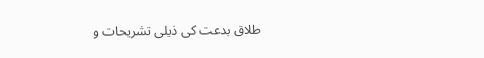طلاق بدعت کی ذیلی تشریحات و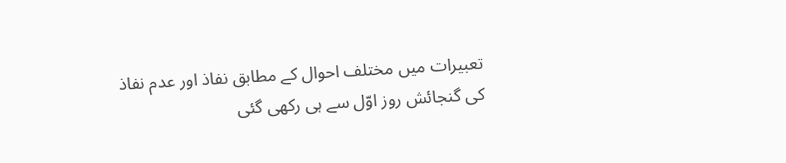تعبیرات میں مختلف احوال کے مطابق نفاذ اور عدم نفاذ کی گنجائش روز اوّل سے ہی رکھی گئی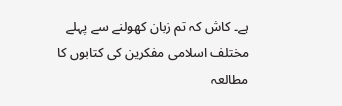ہے۔ کاش کہ تم زبان کھولنے سے پہلے مختلف اسلامی مفکرین کی کتابوں کا مطالعہ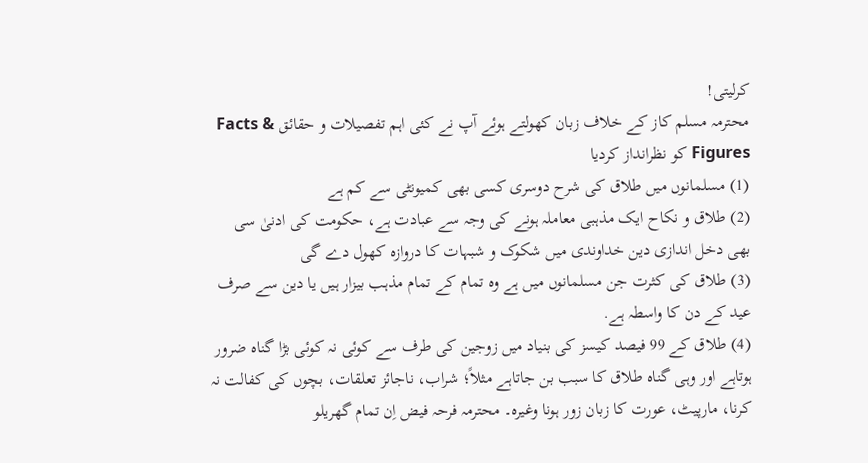کرلیتی!
محترمہ مسلم کاز کے خلاف زبان کھولتے ہوئے آپ نے کئی اہم تفصیلات و حقائق Facts & Figures کو نظرانداز کردیا
(1) مسلمانوں میں طلاق کی شرح دوسری کسی بھی کمیونٹی سے کم ہے
(2) طلاق و نکاح ایک مذہبی معاملہ ہونے کی وجہ سے عبادت ہے، حکومت کی ادنیٰ سی بھی دخل اندازی دین خداوندی میں شکوک و شبہات کا دروازہ کھول دے گی
(3) طلاق کی کثرت جن مسلمانوں میں ہے وہ تمام کے تمام مذہب بیزار ہیں یا دین سے صرف عید کے دن کا واسطہ ہے.
(4) طلاق کے 99 فیصد کیسز کی بنیاد میں زوجین کی طرف سے کوئی نہ کوئی بڑا گناہ ضرور ہوتاہے اور وہی گناہ طلاق کا سبب بن جاتاہے مثلاً؛ شراب، ناجائز تعلقات، بچوں کی کفالت نہ کرنا، مارپیٹ، عورت کا زبان زور ہونا وغیرہ۔ محترمہ فرحہ فیض اِن تمام گھریلو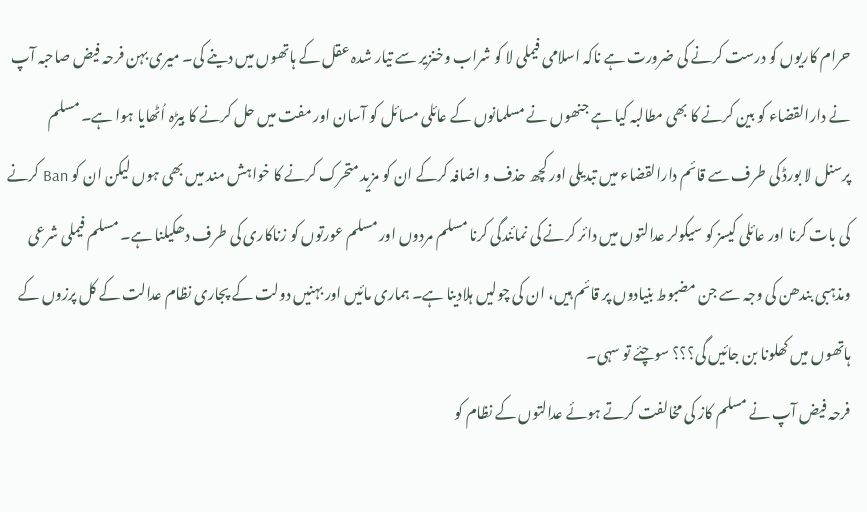حرام کاریوں کو درست کرنے کی ضرورت ہے ناکہ اسلامی فیملی لا کو شراب وخنزیر سے تیار شدہ عقل کے ہاتھوں میں دینے کی۔ میری بہن فرحہ فیض صاحبہ آپ نے دارالقضاء کو بین کرنے کا بھی مطالبہ کیا ہے جنھوں نے مسلمانوں کے عائلی مسائل کو آسان اور مفت میں حل کرنے کا بیڑہ اُٹھایا ہوا ہے۔ مسلم پرسنل لا بورڈ کی طرف سے قائم دارالقضاء میں تبدیلی اور کچھ حذف و اضافہ کرکے ان کو مزید متحرک کرنے کا خواہش مند میں بھی ہوں لیکن ان کو Ban کرنے کی بات کرنا اور عائلی کیسز کو سیکولر عدالتوں میں دائر کرنے کی نمائندگی کرنا مسلم مردوں اور مسلم عورتوں کو زناکاری کی طرف دھکیلنا ہے۔ مسلم فیملی شرعی ومذہبی بندھن کی وجہ سے جن مضبوط بنیادوں پر قائم ہیں، ان کی چولیں ہلادینا ہے۔ ہماری مائیں اور بہنیں دولت کے پجاری نظام عدالت کے کل پرزوں کے ہاتھوں میں کھلونا بن جائیں گی؟؟؟ سوچئے تو سہی۔
فرحہ فیض آپ نے مسلم کاز کی مخالفت کرتے ہوئے عدالتوں کے نظام کو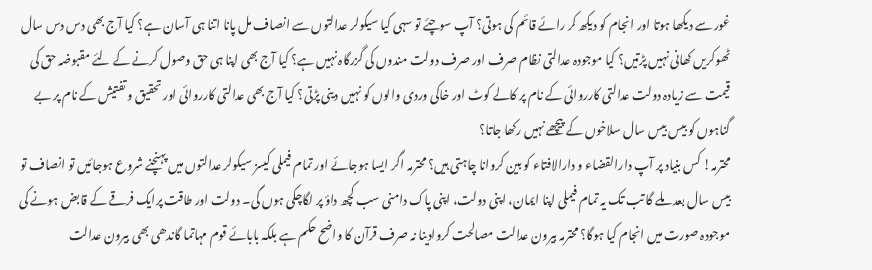غور سے دیکھا ہوتا اور انجام کو دیکھ کر رائے قائم کی ہوتی؟ آپ سوچئے تو سہی کیا سیکولر عدالتوں سے انصاف مل پانا اتنا ہی آسان ہے؟ کیا آج بھی دس دس سال ٹھوکریں کھانی نہیں پڑتیں؟ کیا موجودہ عدالتی نظام صرف اور صرف دولت مندوں کی گزرگاہ نہیں ہے؟ کیا آج بھی اپنا ہی حق وصول کرنے کے لئے مقبوضہ حق کی قیمت سے زیادہ دولت عدالتی کارروائی کے نام پر کالے کوٹ اور خاکی وردی والوں کو نہیں دینی پڑتی؟ کیا آج بھی عدالتی کارروائی اور تحقیق و تفتیش کے نام پر بے گناہوں کو بیس بیس سال سلاخوں کے پیچھے نہیں رکھا جاتا؟
محترمہ! کس بنیاد پر آپ دارالقضاء و دارالافتاء کو بین کروانا چاہتی ہیں؟ محترمہ اگر ایسا ہوجائے اور تمام فیملی کیسز سیکولر عدالتوں میں پہنچنے شروع ہوجائیں تو انصاف تو بیس سال بعد ملے گا تب تک یہ تمام فیملی اپنا ایمان، اپنی دولت، اپنی پاک دامنی سب کچھ داؤ پر لگاچکی ہوں گی۔ دولت اور طاقت پرایک فرقے کے قابض ہونے کی موجودہ صورت میں انجام کیا ہوگا؟ محترمہ بیرون عدالت مصالحت کروادینا نہ صرف قرآن کا واضح حکم ہے بلکہ بابائے قوم مہاتما گاندھی بھی بیرون عدالت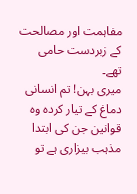مفاہمت اور مصالحت کے زبردست حامی تھے۔
میری بہن! تم انسانی دماغ کے تیار کردہ وہ قوانین جن کی ابتدا مذہب بیزاری ہے تو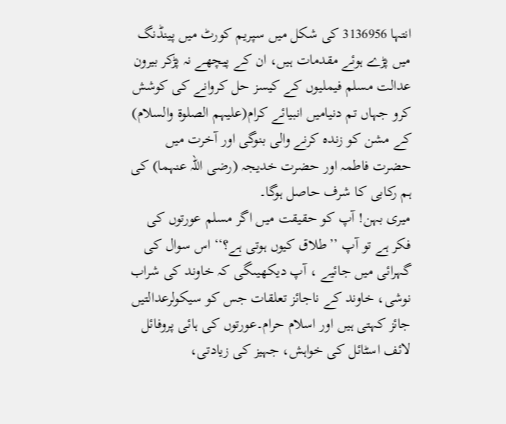انتہا 3136956 کی شکل میں سپریم کورٹ میں پینڈنگ میں پڑے ہوئے مقدمات ہیں، ان کے پیچھے نہ پڑکر بیرون عدالت مسلم فیملیوں کے کیسز حل کروانے کی کوشش کرو جہاں تم دنیامیں انبیائے کرام(علیہم الصلوۃ والسلام) کے مشن کو زندہ کرنے والی بنوگی اور آخرت میں حضرت فاطمہ اور حضرت خدیجہ (رضی اللہ عنہما) کی ہم رکابی کا شرف حاصل ہوگا۔
میری بہن! آپ کو حقیقت میں اگر مسلم عورتوں کی فکر ہے تو آپ ’’طلاق کیوں ہوتی ہے؟‘‘ اس سوال کی گہرائی میں جائیے ، آپ دیکھیںگی کہ خاوند کی شراب نوشی، خاوند کے ناجائز تعلقات جس کو سیکولرعدالتیں جائز کہتی ہیں اور اسلام حرام۔عورتوں کی ہائی پروفائل لائف اسٹائل کی خواہش، جہیز کی زیادتی،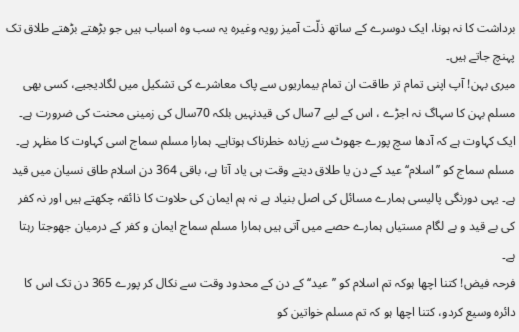برداشت کا نہ ہونا، ایک دوسرے کے ساتھ ذلّت آمیز رویہ وغیرہ یہ سب وہ اسباب ہیں جو بڑھتے بڑھتے طلاق تک پہنچ جاتے ہیں۔
میری بہن! آپ اپنی تمام تر طاقت ان تمام بیماریوں سے پاک معاشرے کی تشکیل میں لگادیجیے، کسی بھی مسلم بہن کا سہاگ نہ اجڑے ، اس کے لیے 7سال کی قیدنہیں بلکہ 70سال کی زمینی محنت کی ضرورت ہے۔ ایک کہاوت ہے کہ آدھا سچ پورے جھوٹ سے زیادہ خطرناک ہوتاہے۔ ہمارا مسلم سماج اسی کہاوت کا مظہر ہے۔ مسلم سماج کو ’’اسلام‘‘ عید کے دن یا طلاق دیتے وقت ہی یاد آتا ہے، باقی 364 دن اسلام طاق نسیان میں قید ہے۔ یہی دورنگی پالیسی ہمارے مسائل کی اصل بنیاد ہے نہ ہم ایمان کی حلاوت کا ذائقہ چکھتے ہیں اور نہ کفر کی بے قید و بے لگام مستیاں ہمارے حصے میں آتی ہیں ہمارا مسلم سماج ایمان و کفر کے درمیان جھوجتا رہتا ہے۔
فرحہ فیض! کتنا اچھا ہوکہ تم اسلام کو ’’عید‘‘ کے دن کے محدود وقت سے نکال کر پورے 365 دن تک اس کا دائرہ وسیع کردو، کتنا اچھا ہو کہ تم مسلم خواتین کو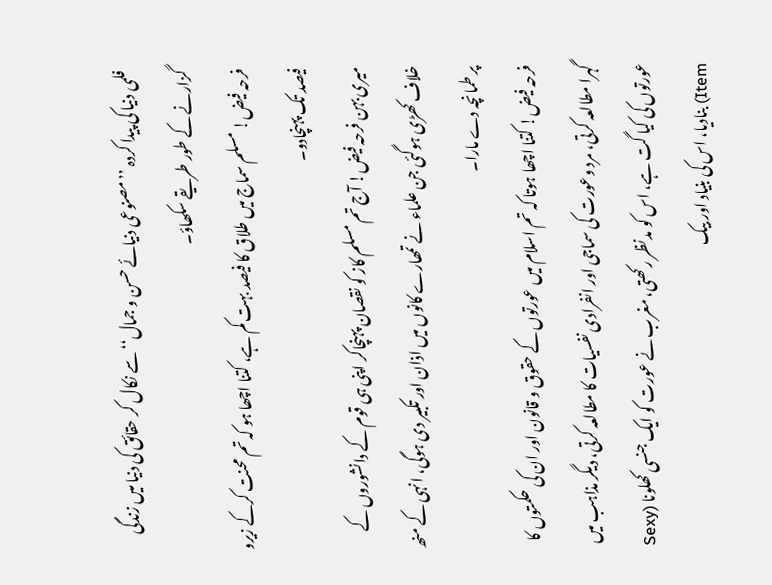فلمی دنیا کی پیدا کردہ ’’مصنوعی دنیائے حسن و جمال‘‘ سے نکال کر حقائق کی دنیا میں زندگی گزارنے کے طور طریقے سکھاؤ۔
فرحہ فیض! مسلم سماج میں طلاق کا فیصد بہت کم ہے، کتنا اچھا ہو کہ تم محنت کرکے زیرو فیصد تک پہنچادو۔
میری بہن فرحہ فیض! آج تم مسلم کاز کو نقصان پہنچاکر اپنی ہی قوم کے دانشوروں کے خلاف کھڑی ہوگئی جن علماء نے تمھارے کانوں میں اذان اور تکبیر دی ہوگی، انہی کے منھ پر طمانچہ دے مارا۔
فرحہ فیض! کتنا اچھا ہوتا کہ تم اسلام میں عورتوں کے حقوق و قانون اور ان کی حکمتوں کا گہرا مطالعہ کرتی، مرد وعورت کی سماجی اور انفرادی نفسیات کا مطالعہ کرتی، دیگر مذاہب میں عورتوں کی کیا گت ہے، اس کو مدنظر رکھتی، مغرب نے عورت کو ایک جنسی کھلونا (Sexy Item) بنادیا، اس کی بنیاد اور بیک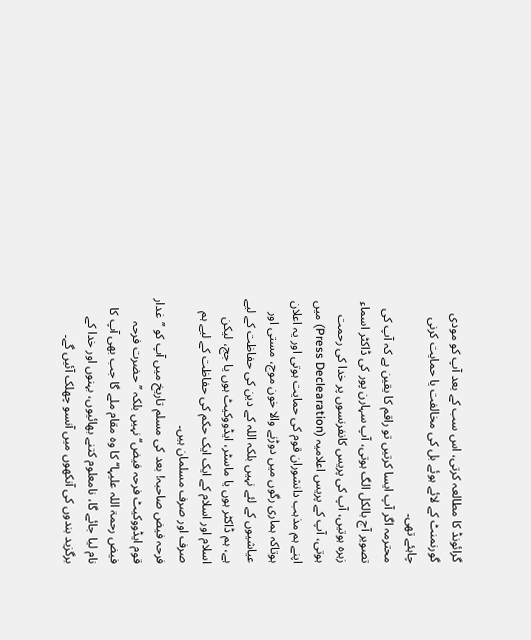گرائونڈ کا مطالعہ کرتی، اس سب کے بعد آپ کو مودی گورنمنٹ کے لائے ہوئے بل کی مخالفت یا حمایت کرنی چاہئے تھی۔
محترمہ اگر آپ ایسا کرتیں تو راقم کا یقین ہے کہ آپ کی تصویر آج بالکل الگ ہوتی، آپ سہارن پور کی ڈاکٹر اسماء زہرہ ہوتیں، آپ کی پریس کانفرنسوں پر خدا کی رحمت ہوتی، آپ کے پریس اعلامیہ (Press Declearation) میں اپنے ہم مذہب دانشوران قوم کی حمایت ہوتی اور یہ اعلان ہوتاکہ ہماری رگوں میں دوڑنے والا خون موج، مستی اور عیاشیوں کے لئے نہیں بلکہ اللہ کے دین کی حفاظت کے لیے ہے، ہم ڈاکٹر ہوں یا ماسٹر، ایڈووکیٹ ہوں یا جج، لیکن اسلام اور اسلام کے ایک ایک حکم کی حفاظت کے لیے ہم صرف اور صرف مسلمان ہیں۔
فرحہ فیض صاحبہ! بعد کی مسلم تاریخ میں آپ کو ’’غدار قوم ایڈووکیٹ فرحہ فیض‘‘ نہیں بلکہ ’’حضرت فرحہ فیض رحمۃ اللہ علیہا‘‘ کا وہ مقام ملے گا جب بھی آپ کا نام لیا جائے گا، نامعلوم کتنے بھائیوں، بہنوں اور خدا کے برگزید بندوں کی آنکھوں میں آنسو چھلک آئیں گے۔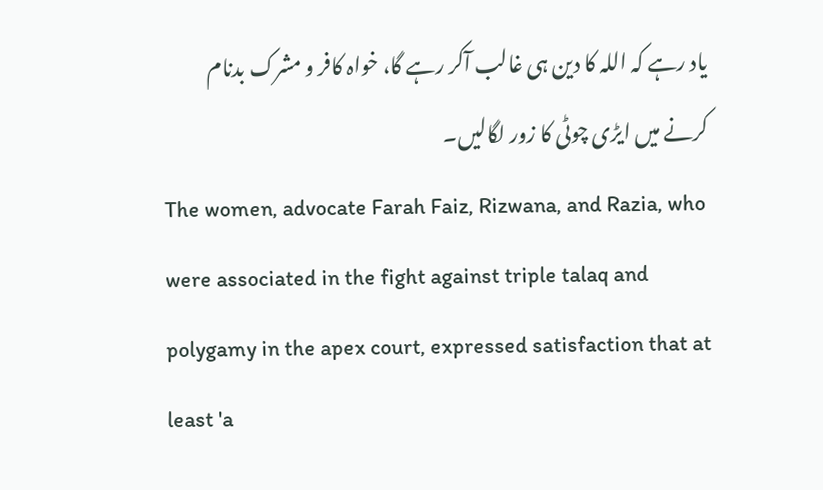یاد رہے کہ اللہ کا دین ہی غالب آکر رہے گا، خواہ کافر و مشرک بدنام کرنے میں ایڑی چوٹی کا زور لگالیں۔
The women, advocate Farah Faiz, Rizwana, and Razia, who were associated in the fight against triple talaq and polygamy in the apex court, expressed satisfaction that at least 'a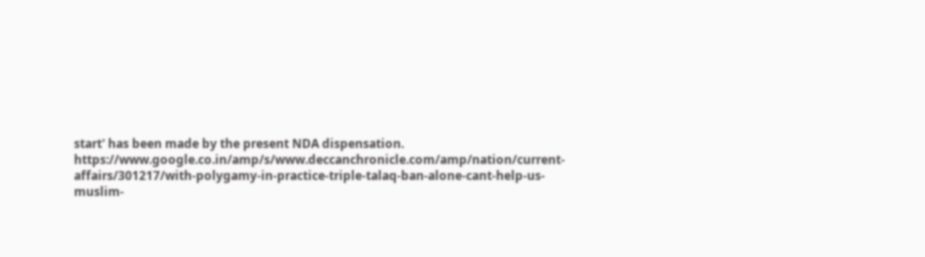start' has been made by the present NDA dispensation.
https://www.google.co.in/amp/s/www.deccanchronicle.com/amp/nation/current-affairs/301217/with-polygamy-in-practice-triple-talaq-ban-alone-cant-help-us-muslim-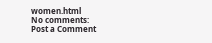women.html
No comments:
Post a Comment